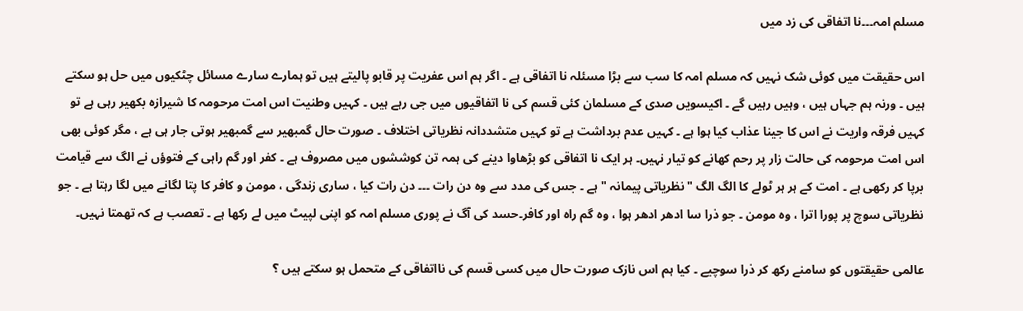مسلم امہ۔۔۔نا اتفاقی کی زد میں

اس حقیقت میں کوئی شک نہیں کہ مسلم امہ کا سب سے بڑا مسئلہ نا اتفاقی ہے ۔ اگر ہم اس عفریت پر قابو پالیتے ہیں تو ہمارے سارے مسائل چٹکیوں میں حل ہو سکتے ہیں ۔ ورنہ ہم جہاں ہیں ، وہیں رہیں گے ۔ اکیسویں صدی کے مسلمان کئی قسم کی نا اتفاقیوں میں جی رہے ہیں ۔ کہیں وطنیت اس امت مرحومہ کا شیرازہ بکھیر رہی ہے تو کہیں فرقہ واریت نے اس کا جینا عذاب کیا ہوا ہے ۔ کہیں عدم برداشت ہے تو کہیں متشددانہ نظریاتی اختلاف ۔ صورت حال گمبھیر سے گمبھیر ہوتی جار ہی ہے ، مگر کوئی بھی اس امت مرحومہ کی حالت زار پر رحم کھانے کو تیار نہیں۔ ہر ایک نا اتفاقی کو بڑھاوا دینے کی ہمہ تن کوششوں میں مصروف ہے ۔ کفر اور گم راہی کے فتوؤں نے الگ سے قیامت برپا کر رکھی ہے ۔ امت کے ہر ہر ٹولے کا الگ الگ "نظریاتی پیمانہ " ہے ۔ جس کی مدد سے وہ دن رات ۔۔۔ دن رات کیا ، ساری زندگی ، مومن و کافر کا پتا لگانے میں لگا رہتا ہے ۔ جو نظریاتی سوچ پر پورا اترا ، وہ مومن ۔ جو ذرا سا ادھر ادھر ہوا ، وہ گم راہ اور کافر۔حسد کی آگ نے پوری مسلم امہ کو اپنی لپیٹ میں لے رکھا ہے ۔ تعصب ہے کہ تھمتا نہیں۔

عالمی حقیقتوں کو سامنے رکھ کر ذرا سوچیے ۔ کیا ہم اس نازک صورت حال میں کسی قسم کی نااتفاقی کے متحمل ہو سکتے ہیں ؟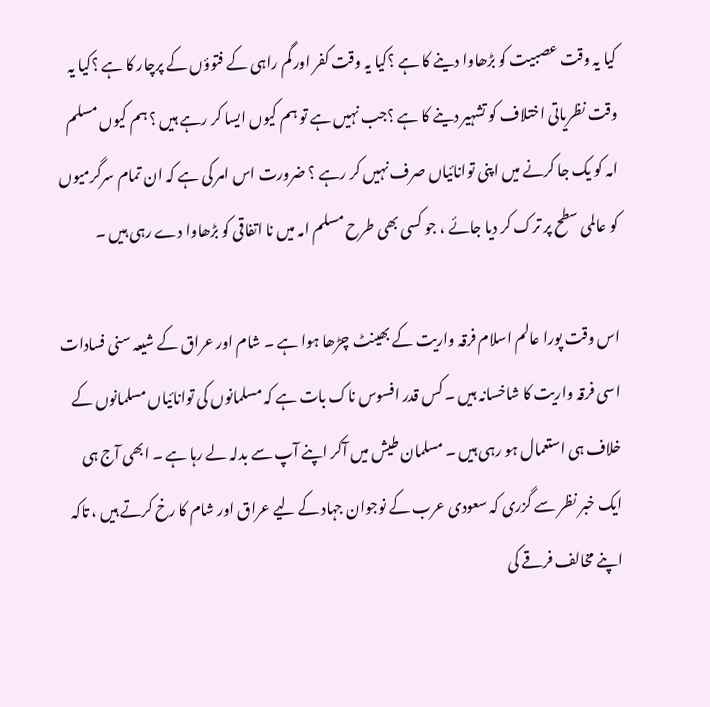کیا یہ وقت عصبیت کو بڑھاوا دینے کا ہے ؟کیا یہ وقت کفر اور گم راہی کے فتوؤں کے پرچار کا ہے ؟کیا یہ وقت نظریاتی اختلاف کو تشہیر دینے کا ہے ؟جب نہیں ہے تو ہم کیوں ایسا کر رہے ہیں ؟ ہم کیوں مسلم امہ کو یک جا کرنے میں اپنی توانائیاں صرف نہیں کر رہے ؟ ضرورت اس امر کی ہے کہ ان تمام سرگرمیوں کو عالمی سطح پر ترک کر دیا جائے ، جو کسی بھی طرح مسلم امہ میں نا اتفاقی کو بڑھاوا دے رہی ہیں ۔

اس وقت پورا عالم اسلام فرقہ واریت کے بھینٹ چڑھا ہوا ہے ۔ شام اور عراق کے شیعہ سنی فسادات اسی فرقہ واریت کا شاخسانہ ہیں ۔ کس قدر افسوس ناک بات ہے کہ مسلمانوں کی توانائیاں مسلمانوں کے خلاف ہی استعمال ہو رہی ہیں ۔ مسلمان طیش میں آکر اپنے آپ سے بدلہ لے رہا ہے ۔ ابھی آج ہی ایک خبر نظر سے گزری کہ سعودی عرب کے نوجوان جہاد کے لیے عراق اور شام کا رخ کرتے ہیں ، تاکہ اپنے مخالف فرقے کی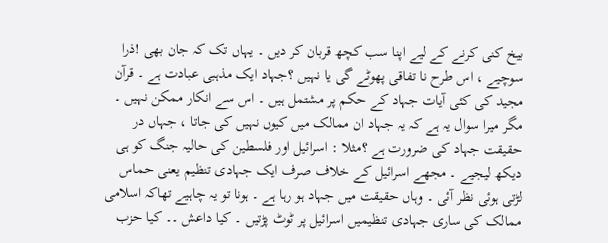بیخ کنی کرنے کے لیے اپنا سب کچھ قربان کر دیں ۔ یہاں تک کہ جان بھی !ذرا سوچیے ، اس طرح نا تفاقی پھوٹے گی یا نہیں ؟جہاد ایک مذہبی عبادت ہے ۔ قرآن مجید کی کئی آیات جہاد کے حکم پر مشتمل ہیں ۔ اس سے انکار ممکن نہیں ۔ مگر میرا سوال یہ ہے کہ یہ جہاد ان ممالک میں کیوں نہیں کی جاتا ، جہاں در حقیقت جہاد کی ضرورت ہے ؟مثلا : اسرائیل اور فلسطین کی حالیہ جنگ کو ہی دیکھ لیجیے ۔ مجھے اسرائیل کے خلاف صرف ایک جہادی تنظیم یعنی حماس لڑتی ہوئی نظر آئی ۔ وہاں حقیقت میں جہاد ہو رہا ہے ۔ ہونا تو یہ چاہیے تھاکہ اسلامی ممالک کی ساری جہادی تنظیمیں اسرائیل پر ٹوٹ پڑتیں ۔ کیا داعش ۔۔ کیا حزب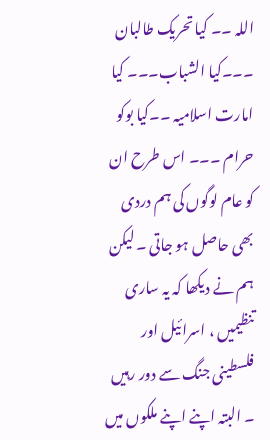اللہ ۔۔ کیا تحریک طالبان ۔۔۔کیا الشباب۔۔۔ کیا امارت اسلامیہ ۔۔کیا بوکو حرام ۔۔۔ اس طرح ان کو عام لوگوں کی ہم دردی بھی حاصل ہو جاتی ۔ لیکن ہم نے دیکھا کہ یہ ساری تنظیمیں ، اسرائیل اور فلسطینی جنگ سے دور رہیں ۔ البتہ اپنے اپنے ملکوں میں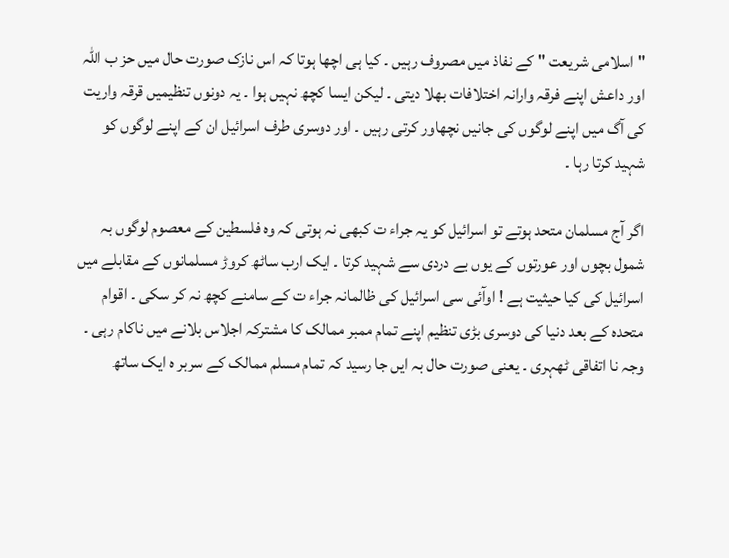"اسلامی شریعت " کے نفاذ میں مصروف رہیں ۔ کیا ہی اچھا ہوتا کہ اس نازک صورت حال میں حز ب اللہ اور داعش اپنے فرقہ وارانہ اختلافات بھلا دیتی ۔ لیکن ایسا کچھ نہیں ہوا ۔ یہ دونوں تنظیمیں قرقہ واریت کی آگ میں اپنے لوگوں کی جانیں نچھاور کرتی رہیں ۔ اور دوسری طرف اسرائیل ان کے اپنے لوگوں کو شہید کرتا رہا ۔

اگر آج مسلمان متحد ہوتے تو اسرائیل کو یہ جراء ت کبھی نہ ہوتی کہ وہ فلسطین کے معصوم لوگوں بہ شمول بچوں اور عورتوں کے یوں بے دردی سے شہید کرتا ۔ ایک ارب ساٹھ کروڑ مسلمانوں کے مقابلے میں اسرائیل کی کیا حیثیت ہے ! اوآئی سی اسرائیل کی ظالمانہ جراء ت کے سامنے کچھ نہ کر سکی ۔ اقوام متحدہ کے بعد دنیا کی دوسری بڑی تنظیم اپنے تمام ممبر ممالک کا مشترکہ اجلاس بلانے میں ناکام رہی ۔ وجہ نا اتفاقی ٹھہری ۔ یعنی صورت حال بہ ایں جا رسید کہ تمام مسلم ممالک کے سربر ہ ایک ساتھ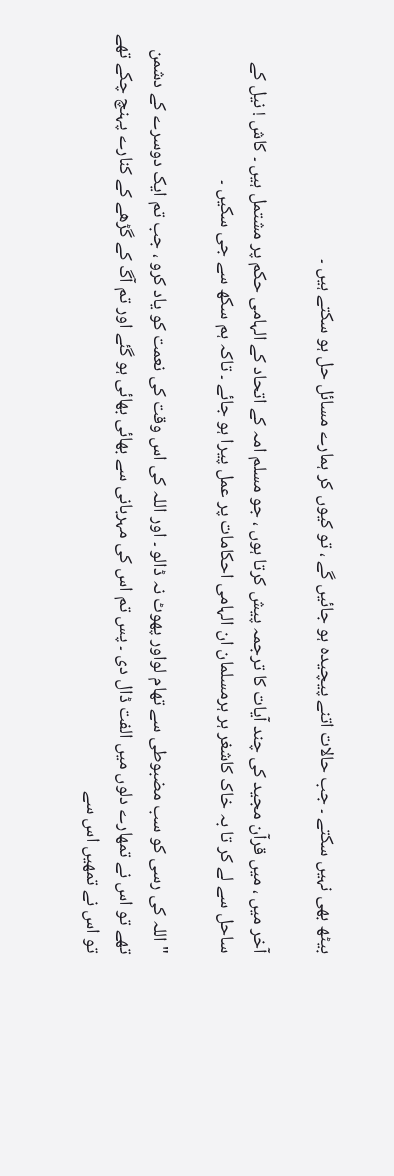بیٹھ بھی نہیں سکتے ۔ جب حالات اتنے پیچیدہ ہو جائیں گے ، تو کیوں کر ہمارے مسائل حل ہو سکتے ہیں ۔

آخر میں ، میں قرآن مجید کی چند آیات کا ترجمہ پیش کرتا ہوں ، جو مسلم امہ کے اتحاد کے الہامی حکم پر مشتمل ہیں ۔ کاش ! نیل کے ساحل سے لے کر تا بہ خاک کاشغر ہر ہرمسلمان ان الہامی احکامات پر عمل پیرا ہو جائے ۔ تاکہ ہم سکھ سے جی سکیں ۔

"اللہ کی رسی کو سب مضبوطی سے تھام لواور پھوٹ نہ ڈالو ۔ اور اللہ کی اس وقت کی نعمت کو یاد کرو ، جب تم ایک دوسرے کے دشمن تھے تو اس نے تمھارے دلوں میں الفت ڈال دی ۔ پس تم اس کی مہربانی سے بھائی بھائی ہو گئے اور تم آگ کے گڑھے کے کنارے پہنچ چکے تھے تو اس نے تمھیں اس سے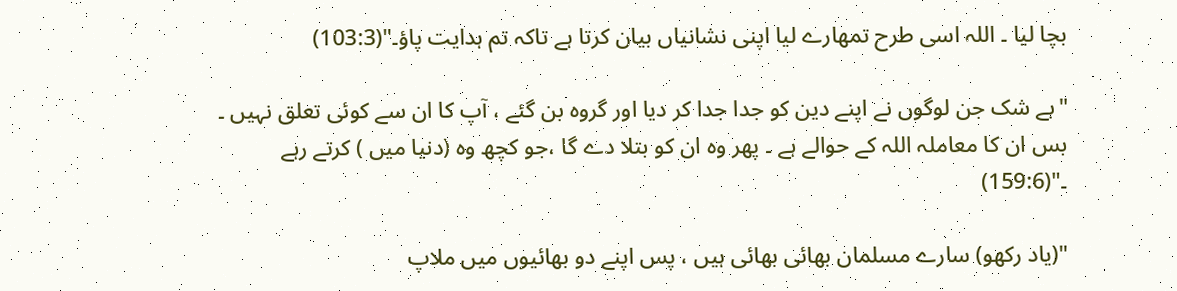بچا لیا ۔ اللہ اسی طرح تمھارے لیا اپنی نشانیاں بیان کرتا ہے تاکہ تم ہدایت پاؤ۔"(103:3)

"بے شک جن لوگوں نے اپنے دین کو جدا جدا کر دیا اور گروہ بن گئے ، آپ کا ان سے کوئی تعلق نہیں ۔ بس ان کا معاملہ اللہ کے حوالے ہے ۔ پھر وہ ان کو بتلا دے گا ،جو کچھ وہ (دنیا میں ) کرتے رہے ۔"(159:6)

"(یاد رکھو) سارے مسلمان بھائی بھائی ہیں ، پس اپنے دو بھائیوں میں ملاپ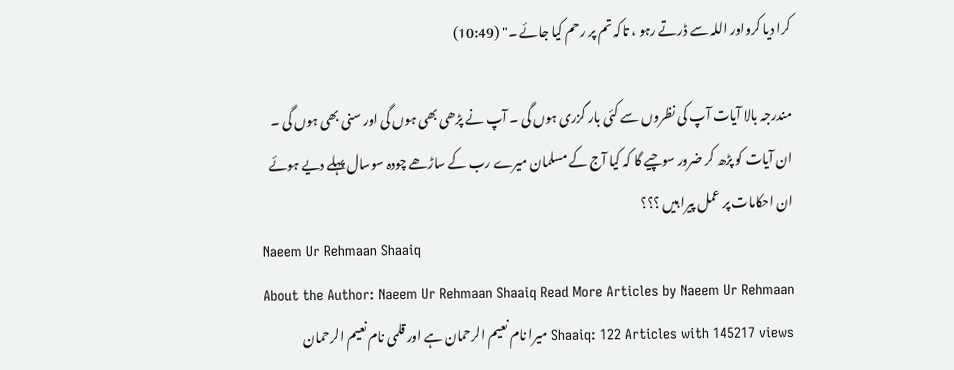کرا دیا کرواور اللہ سے ڈرتے رہو ، تاکہ تم پر رحم کیا جائے ۔" (10:49)

مندرجہ بالا آیات آپ کی نظروں سے کئی بار گزری ہوں گی ۔ آپ نے پڑھی بھی ہوں گی اور سنی بھی ہوں گی ۔ ان آیات کو پڑھ کر ضرور سوچیے گا کہ کیا آج کے مسلمان میرے رب کے ساڑھے چودہ سوسال پہلے دیے ہوئے ان احکامات پر عمل پیرا ہیں ؟؟؟
Naeem Ur Rehmaan Shaaiq
About the Author: Naeem Ur Rehmaan Shaaiq Read More Articles by Naeem Ur Rehmaan Shaaiq: 122 Articles with 145217 views میرا نام نعیم الرحمان ہے اور قلمی نام نعیم الرحمان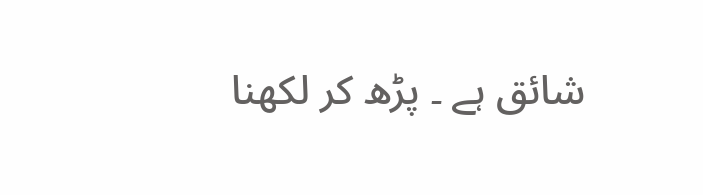شائق ہے ۔ پڑھ کر لکھنا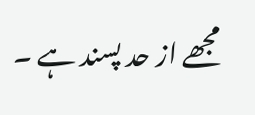مجھے از حد پسند ہے ۔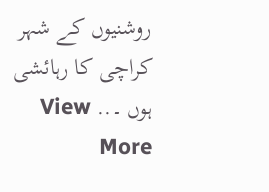روشنیوں کے شہر کراچی کا رہائشی ہوں ۔.. View More